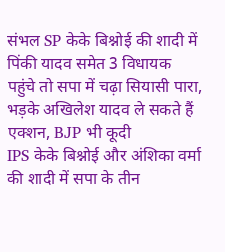संभल SP केके बिश्नोई की शादी में पिंकी यादव समेत 3 विधायक पहुंचे तो सपा में चढ़ा सियासी पारा, भड़के अखिलेश यादव ले सकते हैं एक्शन, BJP भी कूदी
IPS केके बिश्नोई और अंशिका वर्मा की शादी में सपा के तीन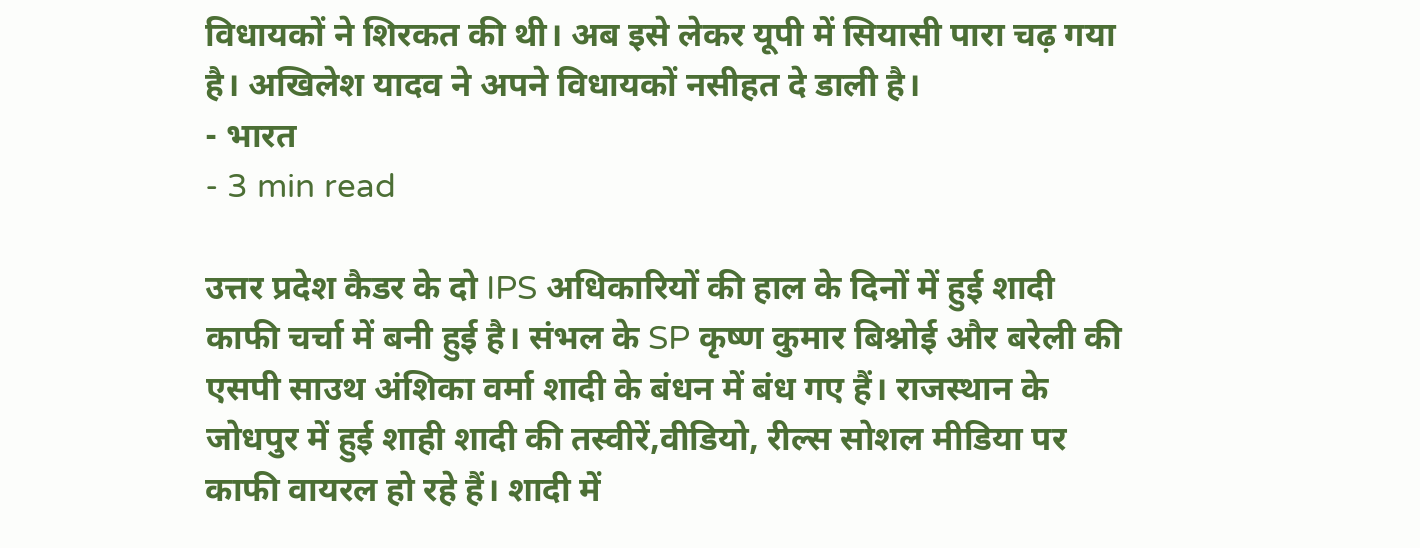विधायकों ने शिरकत की थी। अब इसे लेकर यूपी में सियासी पारा चढ़ गया है। अखिलेश यादव ने अपने विधायकों नसीहत दे डाली है।
- भारत
- 3 min read

उत्तर प्रदेश कैडर के दो IPS अधिकारियों की हाल के दिनों में हुई शादी काफी चर्चा में बनी हुई है। संभल के SP कृष्ण कुमार बिश्नोई और बरेली की एसपी साउथ अंशिका वर्मा शादी के बंधन में बंध गए हैं। राजस्थान के जोधपुर में हुई शाही शादी की तस्वीरें,वीडियो, रील्स सोशल मीडिया पर काफी वायरल हो रहे हैं। शादी में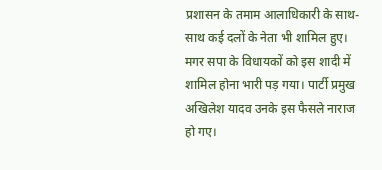प्रशासन के तमाम आलाधिकारी के साथ-साथ कई दलों के नेता भी शामिल हुए। मगर सपा के विधायकों को इस शादी में शामिल होना भारी पड़ गया। पार्टी प्रमुख अखिलेश यादव उनके इस फैसले नाराज हो गए।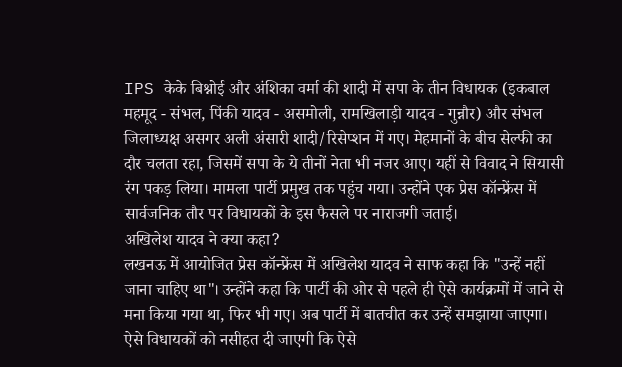IPS केके बिश्नोई और अंशिका वर्मा की शादी में सपा के तीन विधायक (इकबाल महमूद - संभल, पिंकी यादव - असमोली, रामखिलाड़ी यादव - गुन्नौर) और संभल जिलाध्यक्ष असगर अली अंसारी शादी/रिसेप्शन में गए। मेहमानों के बीच सेल्फी का दौर चलता रहा, जिसमें सपा के ये तीनों नेता भी नजर आए। यहीं से विवाद ने सियासी रंग पकड़ लिया। मामला पार्टी प्रमुख तक पहुंच गया। उन्होंने एक प्रेस कॉन्फ्रेंस में सार्वजनिक तौर पर विधायकों के इस फैसले पर नाराजगी जताई।
अखिलेश यादव ने क्या कहा?
लखनऊ में आयोजित प्रेस कॉन्फ्रेंस में अखिलेश यादव ने साफ कहा कि "उन्हें नहीं जाना चाहिए था"। उन्होंने कहा कि पार्टी की ओर से पहले ही ऐसे कार्यक्रमों में जाने से मना किया गया था, फिर भी गए। अब पार्टी में बातचीत कर उन्हें समझाया जाएगा। ऐसे विधायकों को नसीहत दी जाएगी कि ऐसे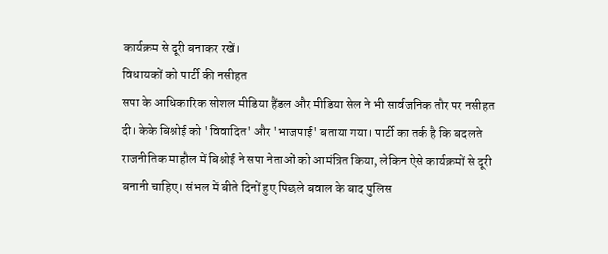कार्यक्रम से दूरी बनाकर रखें।
विधायकों को पार्टी की नसीहत
सपा के आधिकारिक सोशल मीडिया हैंडल और मीडिया सेल ने भी सार्वजनिक तौर पर नसीहत दी। केके बिश्नोई को 'विवादित' और 'भाजपाई' बताया गया। पार्टी का तर्क है कि बदलते राजनीतिक माहौल में बिश्नोई ने सपा नेताओं को आमंत्रित किया, लेकिन ऐसे कार्यक्रमों से दूरी बनानी चाहिए। संभल में बीते दिनों हुए पिछले बवाल के बाद पुलिस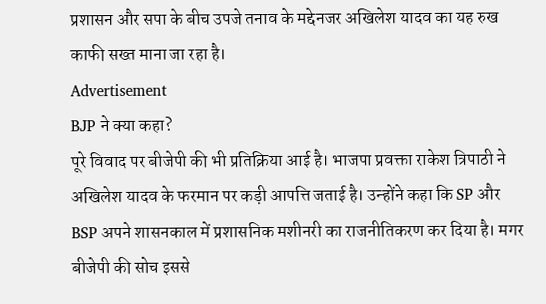प्रशासन और सपा के बीच उपजे तनाव के मद्देनजर अखिलेश यादव का यह रुख काफी सख्त माना जा रहा है।
Advertisement
BJP ने क्या कहा?
पूरे विवाद पर बीजेपी की भी प्रतिक्रिया आई है। भाजपा प्रवक्ता राकेश त्रिपाठी ने अखिलेश यादव के फरमान पर कड़ी आपत्ति जताई है। उन्होंने कहा कि SP और BSP अपने शासनकाल में प्रशासनिक मशीनरी का राजनीतिकरण कर दिया है। मगर बीजेपी की सोच इससे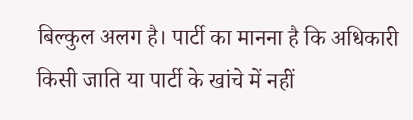बिल्कुल अलग है। पार्टी का मानना है कि अधिकारी किसी जाति या पार्टी के खांचे में नहीं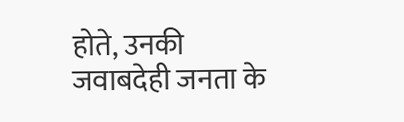होते, उनकी जवाबदेही जनता के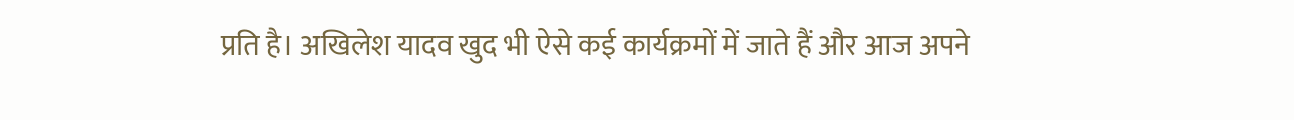प्रति है। अखिलेश यादव खुद भी ऐसे कई कार्यक्रमों में जाते हैं और आज अपने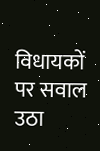विधायकों पर सवाल उठा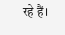रहे हैं।